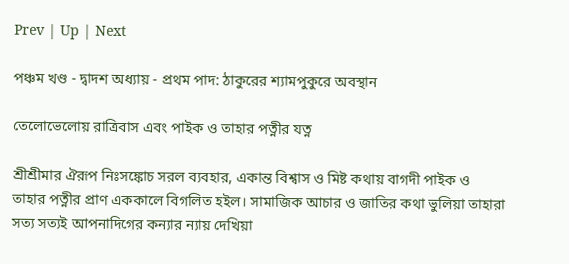Prev | Up | Next

পঞ্চম খণ্ড - দ্বাদশ অধ্যায় - প্রথম পাদ: ঠাকুরের শ্যামপুকুরে অবস্থান

তেলোভেলোয় রাত্রিবাস এবং পাইক ও তাহার পত্নীর যত্ন

শ্রীশ্রীমার ঐরূপ নিঃসঙ্কোচ সরল ব্যবহার, একান্ত বিশ্বাস ও মিষ্ট কথায় বাগদী পাইক ও তাহার পত্নীর প্রাণ এককালে বিগলিত হইল। সামাজিক আচার ও জাতির কথা ভুলিয়া তাহারা সত্য সত্যই আপনাদিগের কন্যার ন্যায় দেখিয়া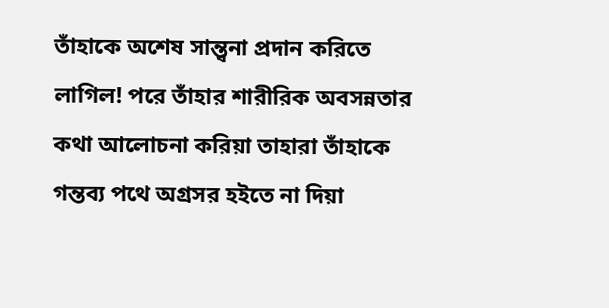তাঁহাকে অশেষ সান্ত্বনা প্রদান করিতে লাগিল! পরে তাঁহার শারীরিক অবসন্নতার কথা আলোচনা করিয়া তাহারা তাঁহাকে গন্তব্য পথে অগ্রসর হইতে না দিয়া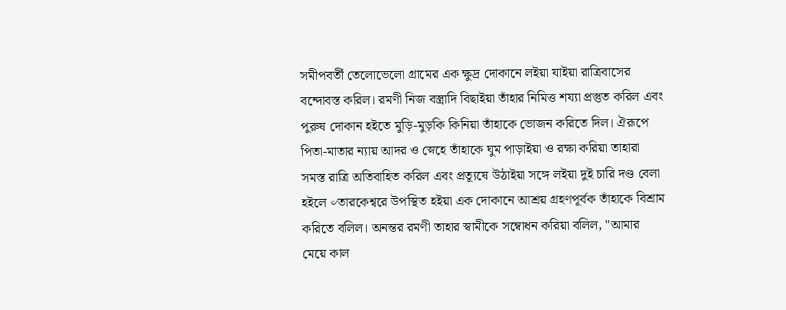সমীপবর্তী তেলোভেলো গ্রামের এক ক্ষুদ্র দোকানে লইয়া যাইয়া রাত্রিবাসের বন্দোবস্ত করিল। রমণী নিজ বস্ত্রাদি বিছাইয়া তাঁহার নিমিত্ত শয্যা প্রস্তুত করিল এবং পুরুষ দোকান হইতে মুড়ি-মুড়কি কিনিয়া তাঁহাকে ভোজন করিতে দিল। ঐরূপে পিতা-মাতার ন্যায় আদর ও স্নেহে তাঁহাকে ঘুম পাড়াইয়া ও রক্ষা করিয়া তাহারা সমস্ত রাত্রি অতিবাহিত করিল এবং প্রত্যূষে উঠাইয়া সঙ্গে লইয়া দুই চারি দণ্ড বেলা হইলে ৺তারকেশ্বরে উপস্থিত হইয়া এক দোকানে আশ্রয় গ্রহণপূর্বক তাঁহাকে বিশ্রাম করিতে বলিল। অনন্তর রমণী তাহার স্বামীকে সম্বোধন করিয়া বলিল, "আমার মেয়ে কাল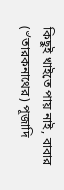কিছুই খাইতে পায় নাই, বাবার (৺তারকনাথের) পূজাদি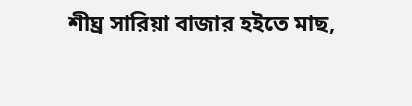শীঘ্র সারিয়া বাজার হইতে মাছ,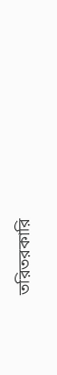তরিতরকারি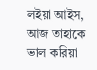লইয়া আইস, আজ তাহাকে ভাল করিয়া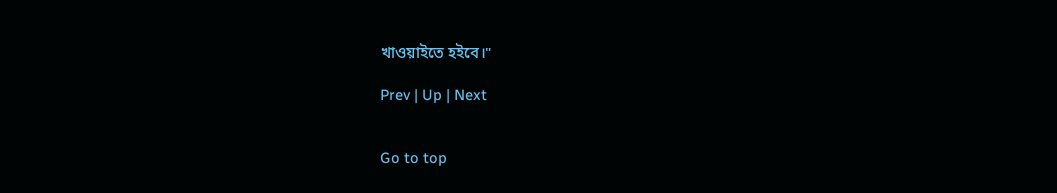খাওয়াইতে হইবে।"

Prev | Up | Next


Go to top